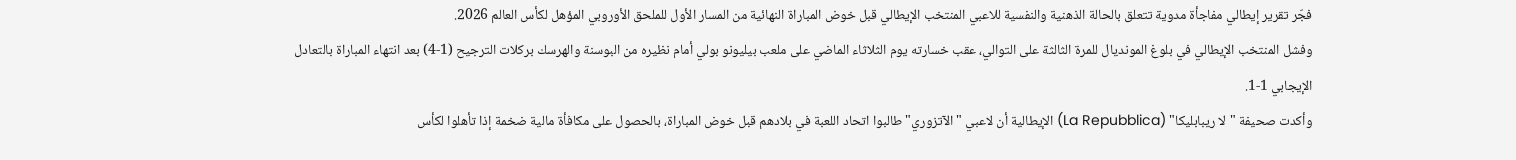فجّر تقرير إيطالي مفاجأة مدوية تتعلق بالحالة الذهنية والنفسية للاعبي المنتخب الإيطالي قبل خوض المباراة النهائية من المسار الأول للملحق الأوروبي المؤهل لكأس العالم 2026.
وفشل المنتخب الإيطالي في بلوغ المونديال للمرة الثالثة على التوالي، عقب خسارته يوم الثلاثاء الماضي على ملعب بيليونو بولي أمام نظيره من البوسنة والهرسك بركلات الترجيح (1-4) بعد انتهاء المباراة بالتعادل الإيجابي 1-1.
وأكدت صحيفة "لا ريبابليكا" (La Repubblica) الإيطالية أن لاعبي "الآتزوري" طالبوا اتحاد اللعبة في بلادهم قبل خوض المباراة، بالحصول على مكافأة مالية ضخمة إذا تأهلوا لكأس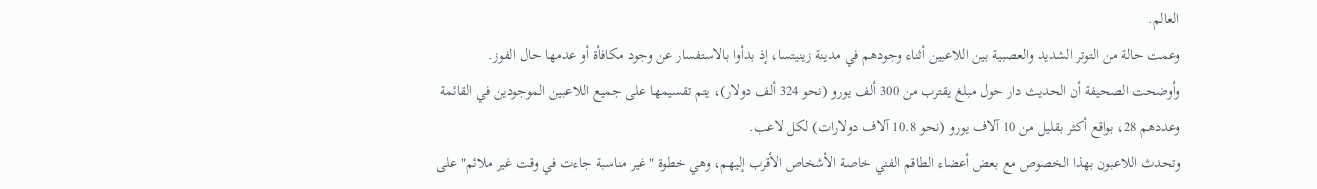العالم.
وعمت حالة من التوتر الشديد والعصبية بين اللاعبين أثناء وجودهم في مدينة زينيتسا، إذ بدأوا بالاستفسار عن وجود مكافأة أو عدمها حال الفوز.
وأوضحت الصحيفة أن الحديث دار حول مبلغ يقترب من 300 ألف يورو (نحو 324 ألف دولار)، يتم تقسيمها على جميع اللاعبين الموجودين في القائمة وعددهم 28، بواقع أكثر بقليل من 10 آلاف يورو (نحو 10.8 آلاف دولارات) لكل لاعب.
وتحدث اللاعبون بهذا الخصوص مع بعض أعضاء الطاقم الفني خاصة الأشخاص الأقرب إليهم، وهي خطوة "غير مناسبة جاءت في وقت غير ملائم" على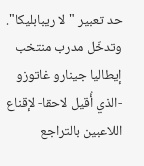حد تعبير "لا ريبابليكا".
وتدخّل مدرب منتخب إيطاليا جينارو غاتوزو -الذي أُقيل لاحقا- لإقناع اللاعبين بالتراجع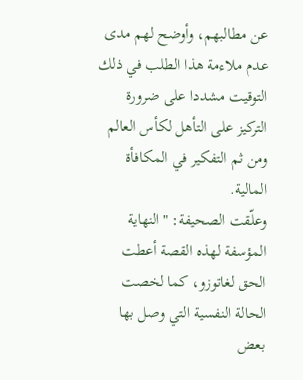عن مطالبهم، وأوضح لهم مدى عدم ملاءمة هذا الطلب في ذلك التوقيت مشددا على ضرورة التركيز على التأهل لكأس العالم ومن ثم التفكير في المكافأة المالية.
وعلّقت الصحيفة: "النهاية المؤسفة لهذه القصة أعطت الحق لغاتوزو، كما لخصت الحالة النفسية التي وصل بها بعض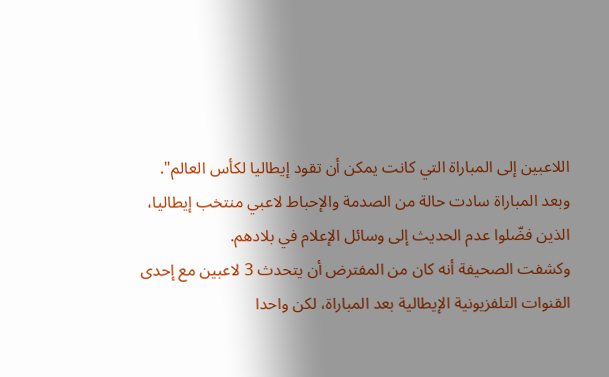اللاعبين إلى المباراة التي كانت يمكن أن تقود إيطاليا لكأس العالم".
وبعد المباراة سادت حالة من الصدمة والإحباط لاعبي منتخب إيطاليا، الذين فضّلوا عدم الحديث إلى وسائل الإعلام في بلادهم.
وكشفت الصحيفة أنه كان من المفترض أن يتحدث 3 لاعبين مع إحدى القنوات التلفزيونية الإيطالية بعد المباراة، لكن واحدا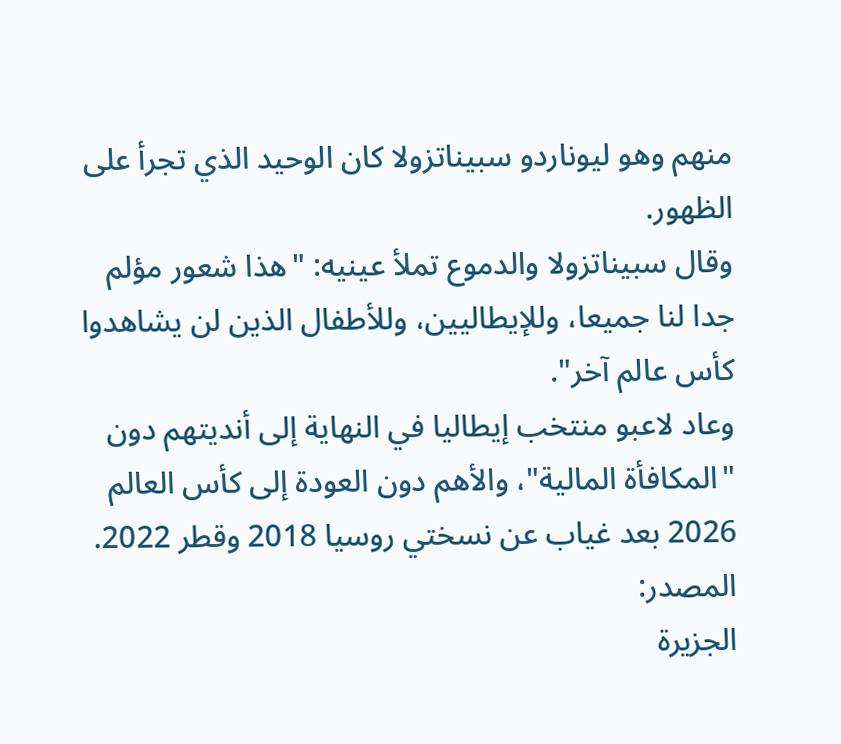منهم وهو ليوناردو سبيناتزولا كان الوحيد الذي تجرأ على الظهور.
وقال سبيناتزولا والدموع تملأ عينيه: "هذا شعور مؤلم جدا لنا جميعا، وللإيطاليين، وللأطفال الذين لن يشاهدوا كأس عالم آخر".
وعاد لاعبو منتخب إيطاليا في النهاية إلى أنديتهم دون "المكافأة المالية"، والأهم دون العودة إلى كأس العالم 2026 بعد غياب عن نسختي روسيا 2018 وقطر 2022.
المصدر:
الجزيرة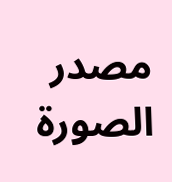مصدر الصورة